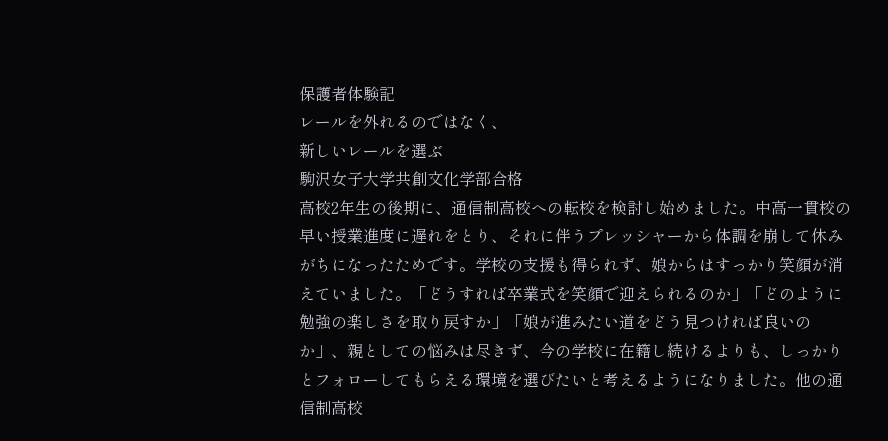保護者体験記
レールを外れるのではなく、
新しいレールを選ぶ
駒沢女子大学共創文化学部合格
高校2年生の後期に、通信制高校への転校を検討し始めました。中高一貫校の早い授業進度に遅れをとり、それに伴うプレッシャーから体調を崩して休みがちになったためです。学校の支援も得られず、娘からはすっかり笑顔が消えていました。「どうすれば卒業式を笑顔で迎えられるのか」「どのように勉強の楽しさを取り戻すか」「娘が進みたい道をどう見つければ良いのか」、親としての悩みは尽きず、今の学校に在籍し続けるよりも、しっかりとフォローしてもらえる環境を選びたいと考えるようになりました。他の通信制高校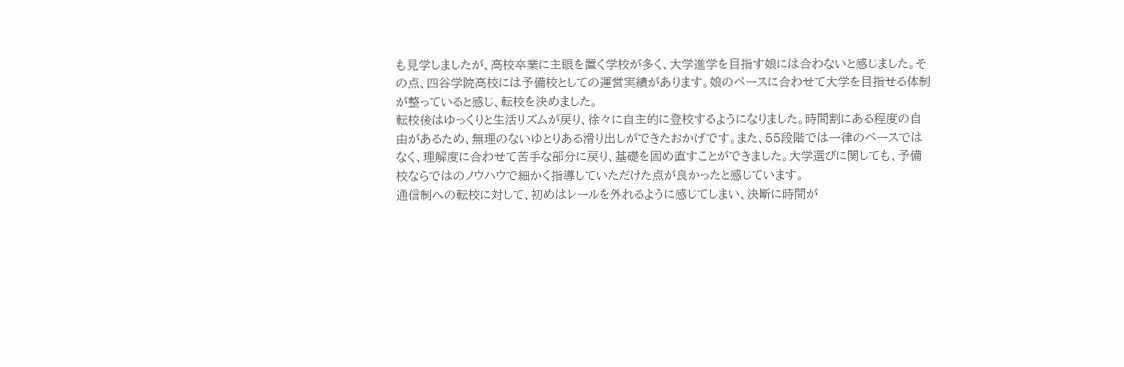も見学しましたが、高校卒業に主眼を置く学校が多く、大学進学を目指す娘には合わないと感じました。その点、四谷学院高校には予備校としての運営実績があります。娘のペースに合わせて大学を目指せる体制が整っていると感じ、転校を決めました。
転校後はゆっくりと生活リズムが戻り、徐々に自主的に登校するようになりました。時間割にある程度の自由があるため、無理のないゆとりある滑り出しができたおかげです。また、55段階では一律のペースではなく、理解度に合わせて苦手な部分に戻り、基礎を固め直すことができました。大学選びに関しても、予備校ならではのノウハウで細かく指導していただけた点が良かったと感じています。
通信制への転校に対して、初めはレールを外れるように感じてしまい、決断に時間が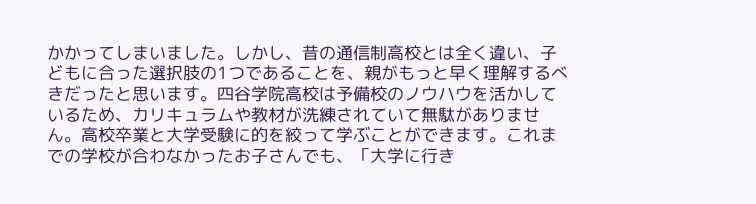かかってしまいました。しかし、昔の通信制高校とは全く違い、子どもに合った選択肢の1つであることを、親がもっと早く理解するべきだったと思います。四谷学院高校は予備校のノウハウを活かしているため、カリキュラムや教材が洗練されていて無駄がありません。高校卒業と大学受験に的を絞って学ぶことができます。これまでの学校が合わなかったお子さんでも、「大学に行き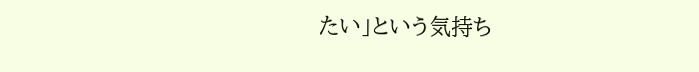たい」という気持ち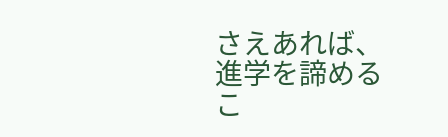さえあれば、進学を諦めるこ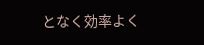となく効率よく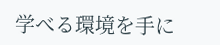学べる環境を手に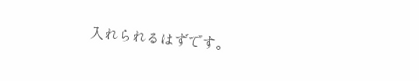入れられるはずです。